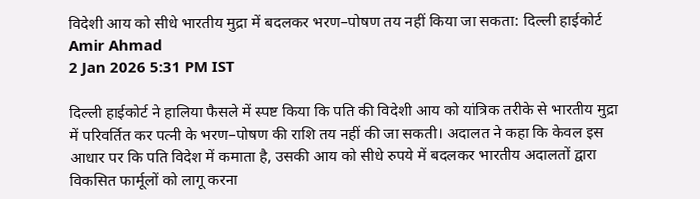विदेशी आय को सीधे भारतीय मुद्रा में बदलकर भरण–पोषण तय नहीं किया जा सकता: दिल्ली हाईकोर्ट
Amir Ahmad
2 Jan 2026 5:31 PM IST

दिल्ली हाईकोर्ट ने हालिया फैसले में स्पष्ट किया कि पति की विदेशी आय को यांत्रिक तरीके से भारतीय मुद्रा में परिवर्तित कर पत्नी के भरण–पोषण की राशि तय नहीं की जा सकती। अदालत ने कहा कि केवल इस आधार पर कि पति विदेश में कमाता है, उसकी आय को सीधे रुपये में बदलकर भारतीय अदालतों द्वारा विकसित फार्मूलों को लागू करना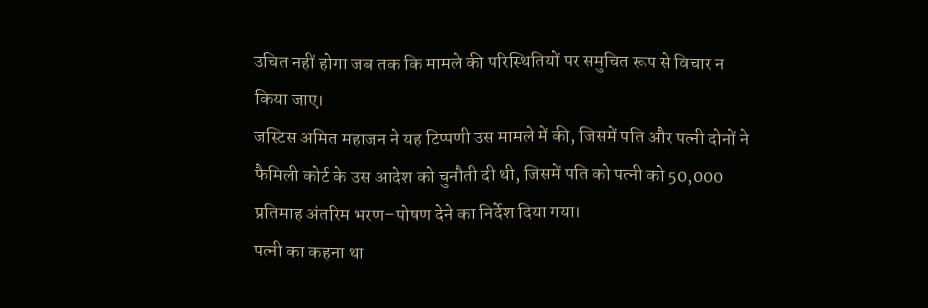उचित नहीं होगा जब तक कि मामले की परिस्थितियों पर समुचित रूप से विचार न किया जाए।
जस्टिस अमित महाजन ने यह टिप्पणी उस मामले में की, जिसमें पति और पत्नी दोनों ने फैमिली कोर्ट के उस आदेश को चुनौती दी थी, जिसमें पति को पत्नी को 50,000 प्रतिमाह अंतरिम भरण–पोषण देने का निर्देश दिया गया।
पत्नी का कहना था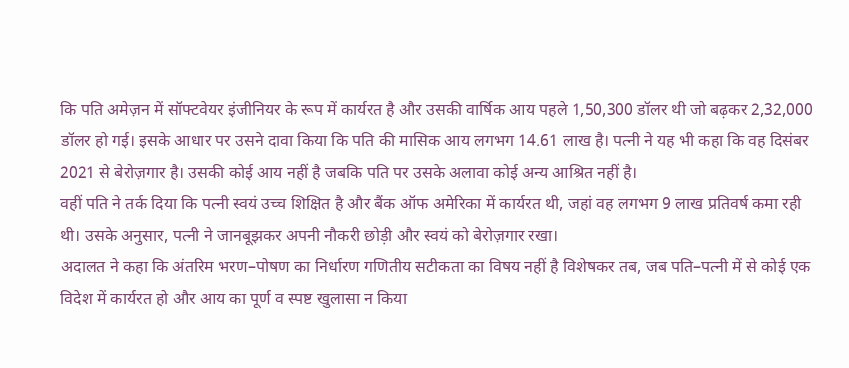कि पति अमेज़न में सॉफ्टवेयर इंजीनियर के रूप में कार्यरत है और उसकी वार्षिक आय पहले 1,50,300 डॉलर थी जो बढ़कर 2,32,000 डॉलर हो गई। इसके आधार पर उसने दावा किया कि पति की मासिक आय लगभग 14.61 लाख है। पत्नी ने यह भी कहा कि वह दिसंबर 2021 से बेरोज़गार है। उसकी कोई आय नहीं है जबकि पति पर उसके अलावा कोई अन्य आश्रित नहीं है।
वहीं पति ने तर्क दिया कि पत्नी स्वयं उच्च शिक्षित है और बैंक ऑफ अमेरिका में कार्यरत थी, जहां वह लगभग 9 लाख प्रतिवर्ष कमा रही थी। उसके अनुसार, पत्नी ने जानबूझकर अपनी नौकरी छोड़ी और स्वयं को बेरोज़गार रखा।
अदालत ने कहा कि अंतरिम भरण–पोषण का निर्धारण गणितीय सटीकता का विषय नहीं है विशेषकर तब, जब पति–पत्नी में से कोई एक विदेश में कार्यरत हो और आय का पूर्ण व स्पष्ट खुलासा न किया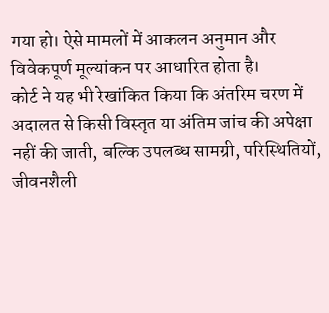गया हो। ऐसे मामलों में आकलन अनुमान और विवेकपूर्ण मूल्यांकन पर आधारित होता है।
कोर्ट ने यह भी रेखांकित किया कि अंतरिम चरण में अदालत से किसी विस्तृत या अंतिम जांच की अपेक्षा नहीं की जाती, बल्कि उपलब्ध सामग्री, परिस्थितियों, जीवनशैली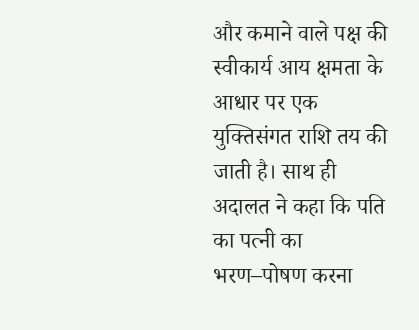और कमाने वाले पक्ष की स्वीकार्य आय क्षमता के आधार पर एक युक्तिसंगत राशि तय की जाती है। साथ ही अदालत ने कहा कि पति का पत्नी का भरण–पोषण करना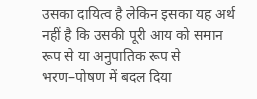उसका दायित्व है लेकिन इसका यह अर्थ नहीं है कि उसकी पूरी आय को समान रूप से या अनुपातिक रूप से भरण–पोषण में बदल दिया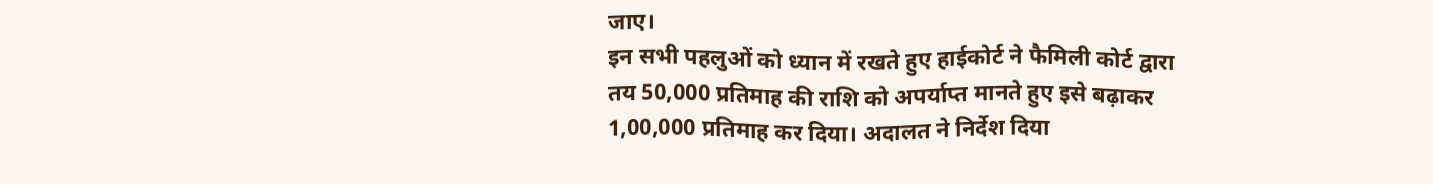जाए।
इन सभी पहलुओं को ध्यान में रखते हुए हाईकोर्ट ने फैमिली कोर्ट द्वारा तय 50,000 प्रतिमाह की राशि को अपर्याप्त मानते हुए इसे बढ़ाकर 1,00,000 प्रतिमाह कर दिया। अदालत ने निर्देश दिया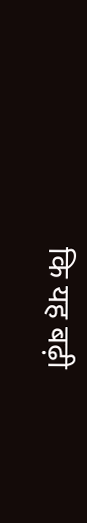कि यह बढ़ी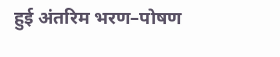हुई अंतरिम भरण–पोषण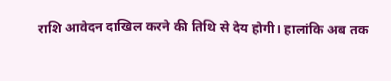राशि आवेदन दाखिल करने की तिथि से देय होगी। हालांकि अब तक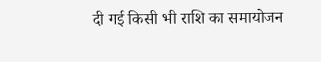दी गई किसी भी राशि का समायोजन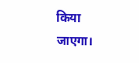किया जाएगा।